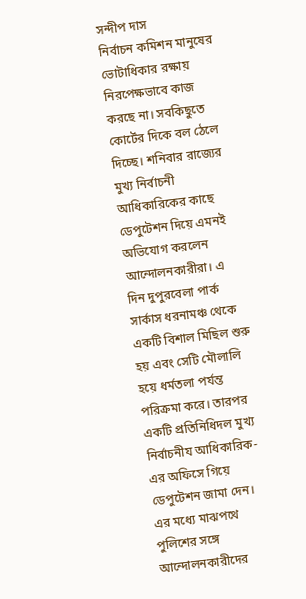সন্দীপ দাস
নির্বাচন কমিশন মানুষের ভোটাধিকার রক্ষায় নিরপেক্ষভাবে কাজ করছে না। সবকিছুতে কোর্টের দিকে বল ঠেলে দিচ্ছে। শনিবার রাজ্যের মুখ্য নির্বাচনী আধিকারিকের কাছে ডেপুটেশন দিয়ে এমনই অভিযোগ করলেন আন্দোলনকারীরা। এ দিন দুপুরবেলা পার্ক সার্কাস ধরনামঞ্চ থেকে একটি বিশাল মিছিল শুরু হয় এবং সেটি মৌলালি হয়ে ধর্মতলা পর্যন্ত পরিক্রমা করে। তারপর একটি প্রতিনিধিদল মুখ্য নির্বাচনীয আধিকারিক-এর অফিসে গিয়ে ডেপুটেশন জামা দেন। এর মধ্যে মাঝপথে পুলিশের সঙ্গে আন্দোলনকারীদের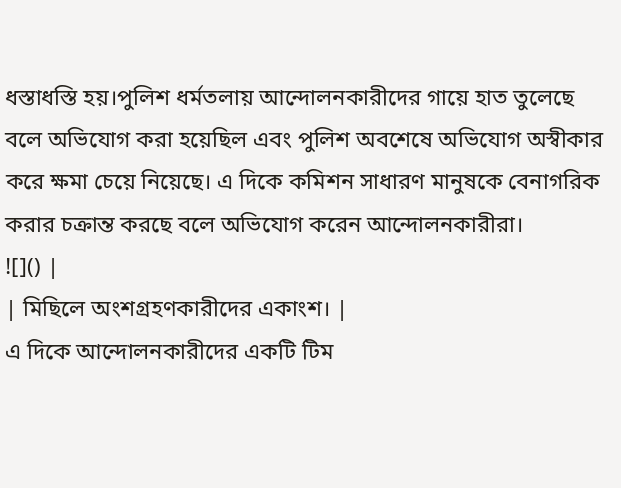ধস্তাধস্তি হয়।পুলিশ ধর্মতলায় আন্দোলনকারীদের গায়ে হাত তুলেছে বলে অভিযোগ করা হয়েছিল এবং পুলিশ অবশেষে অভিযোগ অস্বীকার করে ক্ষমা চেয়ে নিয়েছে। এ দিকে কমিশন সাধারণ মানুষকে বেনাগরিক করার চক্রান্ত করছে বলে অভিযোগ করেন আন্দোলনকারীরা।
![]() |
| মিছিলে অংশগ্রহণকারীদের একাংশ। |
এ দিকে আন্দোলনকারীদের একটি টিম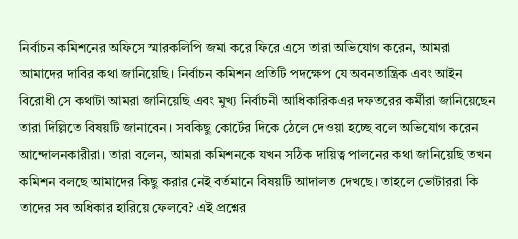নির্বাচন কমিশনের অফিসে স্মারকলিপি জমা করে ফিরে এসে তারা অভিযোগ করেন, আমরা আমাদের দাবির কথা জানিয়েছি। নির্বাচন কমিশন প্রতিটি পদক্ষেপ যে অবনতান্ত্রিক এবং আইন বিরোধী সে কথাটা আমরা জানিয়েছি এবং মুখ্য নির্বাচনী আধিকারিকএর দফতরের কর্মীরা জানিয়েছেন তারা দিল্লিতে বিষয়টি জানাবেন। সবকিছু কোর্টের দিকে ঠেলে দেওয়া হচ্ছে বলে অভিযোগ করেন আন্দোলনকারীরা। তারা বলেন, আমরা কমিশনকে যখন সঠিক দায়িত্ব পালনের কথা জানিয়েছি তখন কমিশন বলছে আমাদের কিছু করার নেই বর্তমানে বিষয়টি আদালত দেখছে। তাহলে ভোটাররা কি তাদের সব অধিকার হারিয়ে ফেলবে? এই প্রশ্নের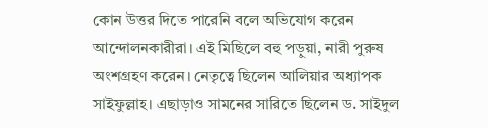কোন উত্তর দিতে পারেনি বলে অভিযোগ করেন আন্দোলনকারীরা। এই মিছিলে বহু পড়ুয়া, নারী পুরুষ অংশগ্রহণ করেন। নেতৃত্বে ছিলেন আলিয়ার অধ্যাপক সাইফুল্লাহ। এছাড়াও সামনের সারিতে ছিলেন ড. সাইদুল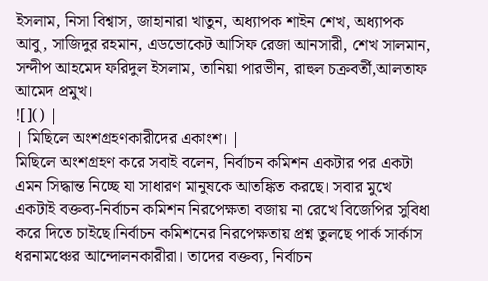ইসলাম, নিসা বিশ্বাস, জাহানারা খাতুন, অধ্যাপক শাইন শেখ, অধ্যাপক আবু, সাজিদুর রহমান, এডভোকেট আসিফ রেজা আনসারী, শেখ সালমান, সন্দীপ আহমেদ ফরিদুল ইসলাম, তানিয়া পারভীন, রাহুল চক্রবর্তী,আলতাফ আমেদ প্রমুখ।
![]() |
| মিছিলে অংশগ্রহণকারীদের একাংশ। |
মিছিলে অংশগ্রহণ করে সবাই বলেন, নির্বাচন কমিশন একটার পর একটা এমন সিদ্ধান্ত নিচ্ছে যা সাধারণ মানুষকে আতঙ্কিত করছে। সবার মুখে একটাই বক্তব্য-নির্বাচন কমিশন নিরপেক্ষতা বজায় না রেখে বিজেপির সুবিধা করে দিতে চাইছে।নির্বাচন কমিশনের নিরপেক্ষতায় প্রশ্ন তুলছে পার্ক সার্কাস ধরনামঞ্চের আন্দোলনকারীরা। তাদের বক্তব্য, নির্বাচন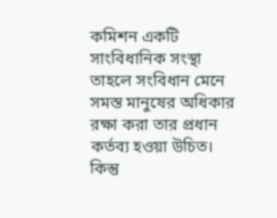কমিশন একটি সাংবিধানিক সংস্থা তাহলে সংবিধান মেনে সমস্ত মানুষের অধিকার রক্ষা করা তার প্রধান কর্তব্য হওয়া উচিত। কিন্তু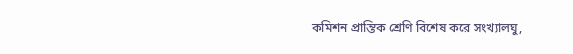কমিশন প্রান্তিক শ্রেণি বিশেষ করে সংখ্যালঘু,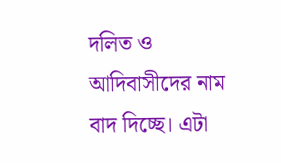দলিত ও আদিবাসীদের নাম বাদ দিচ্ছে। এটা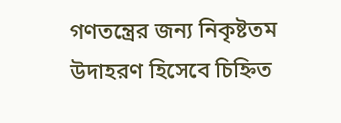গণতন্ত্রের জন্য নিকৃষ্টতম উদাহরণ হিসেবে চিহ্নিত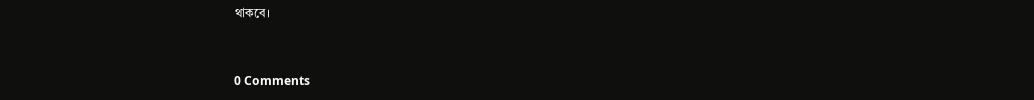থাকবে।


0 Comments